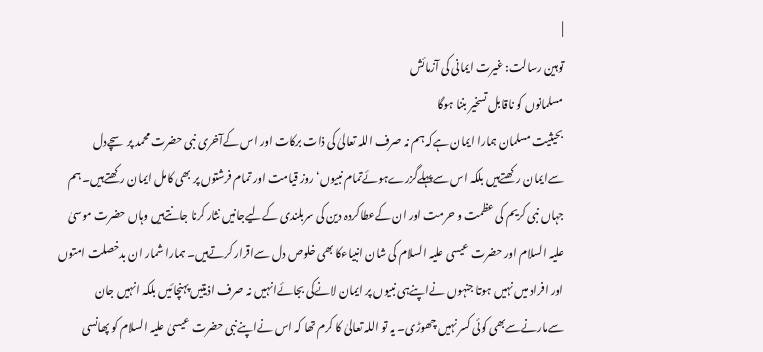|
توہین رسالت: غیرت ایمانی کی آزمائش
مسلمانوں کو ناقابل تسخیر بننا ہوگا
بحیثیت مسلمان ہمارا ایمان ہےکہ ہم نہ صرف اللہ تعالیٰ کی ذات برکات اور اس کےآخری نبی حضرت محمد پر سچےدل سےایمان رکھتےہیں بلکہ اس سےپہلےگزرےہوئےتمام نبیوں‘ روز قیامت اور تمام فرشتوں پر بھی کامل ایمان رکھتےہیں۔ ہم جہاں نبی کریم کی عظمت و حرمت اور ان کےعطاکردہ دین کی سربلندی کےلیےجانیں نثار کرنا جانتےہیں وہاں حضرت موسیٰ علیہ السلام اور حضرت عیسی علیہ السلام کی شان انبیاءکا بھی خلوص دل سےاقرار کرتےہیں۔ ہمارا شمار ان بدخصلت امتوں اور افراد میں نہیں ہوتا جنہوں نےاپنےہی نبیوں پر ایمان لانےکی بجائےانہیں نہ صرف اذیتیں پہنچائیں بلکہ انہیں جان سےمارنےسےبھی کوئی کسر نہیں چھوڑی۔ یہ تو اللہ تعالیٰ کا کرم تھا کہ اس نےاپنےنبی حضرت عیسیٰ علیہ السلام کو پھانسی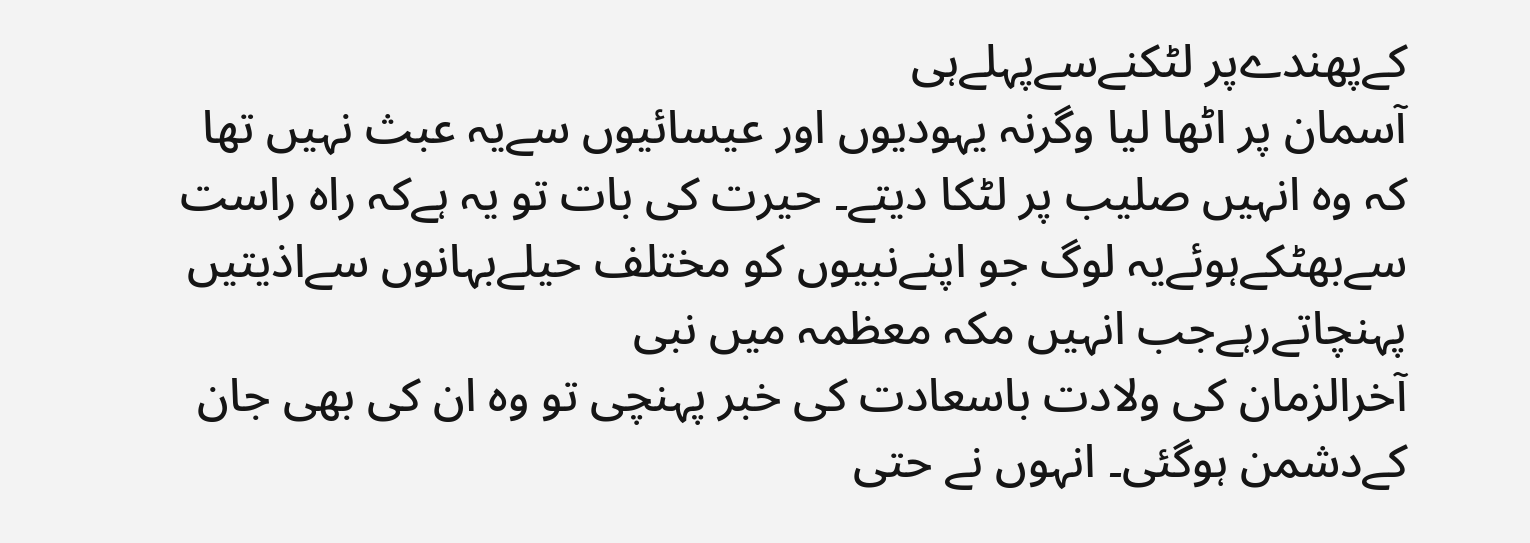کےپھندےپر لٹکنےسےپہلےہی
آسمان پر اٹھا لیا وگرنہ یہودیوں اور عیسائیوں سےیہ عبث نہیں تھا کہ وہ انہیں صلیب پر لٹکا دیتے۔ حیرت کی بات تو یہ ہےکہ راہ راست سےبھٹکےہوئےیہ لوگ جو اپنےنبیوں کو مختلف حیلےبہانوں سےاذیتیں پہنچاتےرہےجب انہیں مکہ معظمہ میں نبی
آخرالزمان کی ولادت باسعادت کی خبر پہنچی تو وہ ان کی بھی جان کےدشمن ہوگئی۔ انہوں نے حتی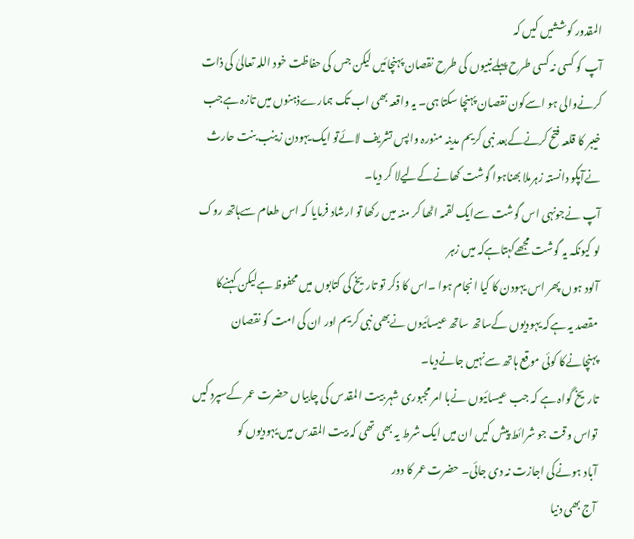المقدور کوششیں کیں کہ
آپ کو کسی نہ کسی طرح پہلےنبیوں کی طرح نقصان پہنچائیں لیکن جس کی حفاظت خود اللہ تعالیٰ کی ذات کرنےوالی ہو اسےکون نقصان پہنچا سکتا ہی۔ یہ واقعہ بھی اب تک ہمارےذہنوں میں تازہ ہےجب خیبر کا قلعہ فتح کرنےکےبعد نبی کریم مدینہ منورہ واپس تشریف لائےتو ایک یہودن زینب بنت حارث نےآپکو دانستہ زہرملا بھناہوا گوشت کھانےکےلیےلا کر دیا۔
آپ نےجونہی اس گوشت سےایک لقمہ اٹھا کر منہ میں رکھا تو ارشاد فرمایا کہ اس طعام سےہاتھ روک لو کیونکہ یہ گوشت مجھےکہتاہےکہ میں زہر
آلود ہوں پھر اس یہودن کا کیا انجام ہوا ۔اس کا ذکر تو تاریخ کی کتابوں میں محفوظ ہےلیکن کہنےکا مقصد یہ ہےکہ یہودیوں کےساتھ ساتھ عیسائیوں نےبھی نبی کریم اور ان کی امت کو نقصان پہنچانےکا کوئی موقع ہاتھ سےنہیں جانےدیا۔
تاریخ گواہ ہے کہ جب عیسائیوں نےبا امر مجبوری شہر بیت المقدس کی چابیاں حضرت عمر کےسپرد کیں تواس وقت جو شرائط پیش کیں ان میں ایک شرط یہ بھی تھی کہ بیت المقدس میں یہودیوں کو
آباد ہونےکی اجازت نہ دی جائی۔ حضرت عمر کا دور
آج بھی دنیا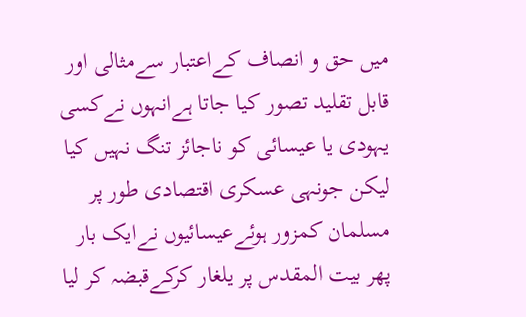میں حق و انصاف کےاعتبار سےمثالی اور قابل تقلید تصور کیا جاتا ہےانہوں نےکسی یہودی یا عیسائی کو ناجائز تنگ نہیں کیا لیکن جونہی عسکری اقتصادی طور پر مسلمان کمزور ہوئےعیسائیوں نےایک بار پھر بیت المقدس پر یلغار کرکےقبضہ کر لیا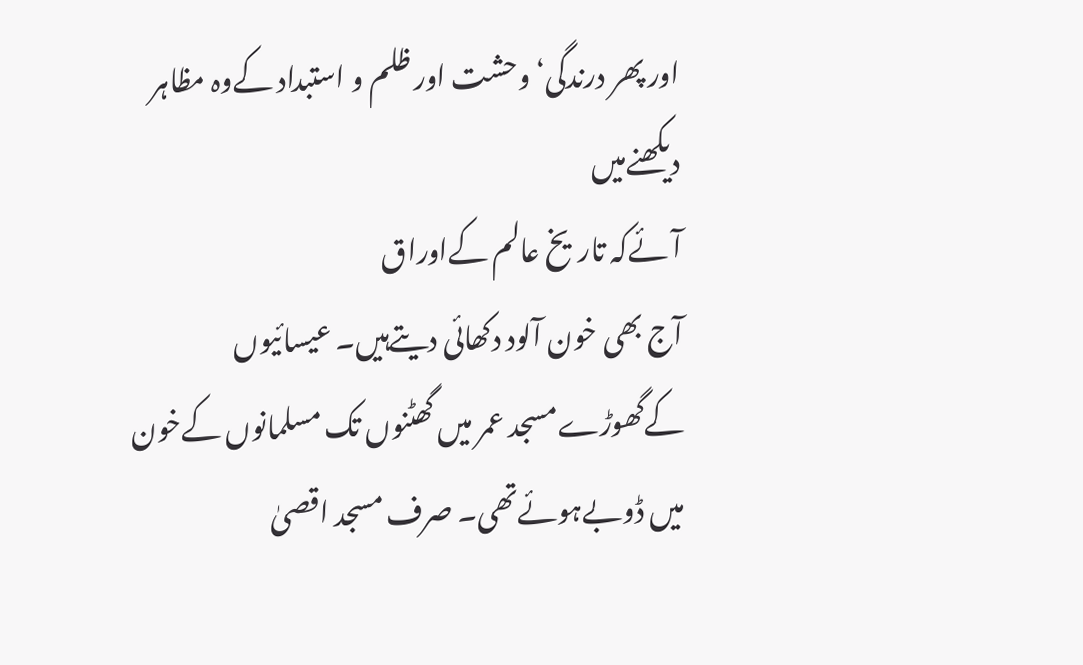اور پھر درندگی‘ وحشت اور ظلم و استبداد کےوہ مظاہر دیکھنےمیں
آئےکہ تاریخ عالم کےاوراق
آج بھی خون آلود دکھائی دیتےہیں۔ عیسائیوں کےگھوڑےمسجد عمر میں گھٹنوں تک مسلمانوں کےخون میں ڈوبےہوئےتھی۔ صرف مسجد اقصیٰ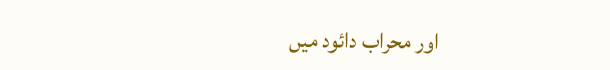اور محراب دائود میں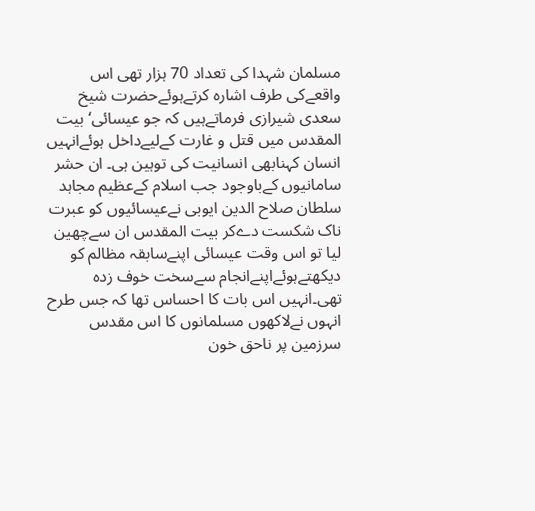مسلمان شہدا کی تعداد 70 ہزار تھی اس واقعےکی طرف اشارہ کرتےہوئےحضرت شیخ سعدی شیرازی فرماتےہیں کہ جو عیسائی‘ بیت المقدس میں قتل و غارت کےلیےداخل ہوئےانہیں انسان کہنابھی انسانیت کی توہین ہی۔ ان حشر سامانیوں کےباوجود جب اسلام کےعظیم مجاہد سلطان صلاح الدین ایوبی نےعیسائیوں کو عبرت ناک شکست دےکر بیت المقدس ان سےچھین لیا تو اس وقت عیسائی اپنےسابقہ مظالم کو دیکھتےہوئےاپنےانجام سےسخت خوف زدہ تھی۔انہیں اس بات کا احساس تھا کہ جس طرح انہوں نےلاکھوں مسلمانوں کا اس مقدس سرزمین پر ناحق خون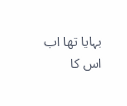بہایا تھا اب اس کا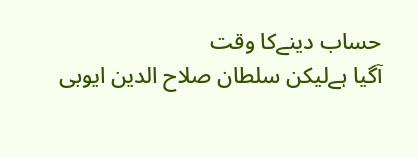حساب دینےکا وقت
آگیا ہےلیکن سلطان صلاح الدین ایوبی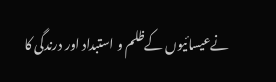نےعیسائیوں کےظلم و استبداد اور درندگی کا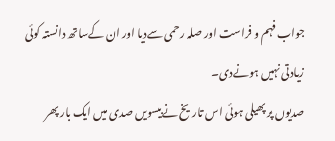جواب فہم و فراست اور صلہ رحمی سےدیا اور ان کےساتھ دانستہ کوئی زیادتی نہیں ہونےدی۔
صدیوں پر پھیلی ہوئی اس تاریخ نےبیسویں صدی میں ایک بار پھر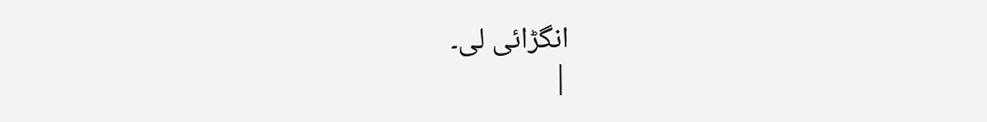انگڑائی لی۔
|